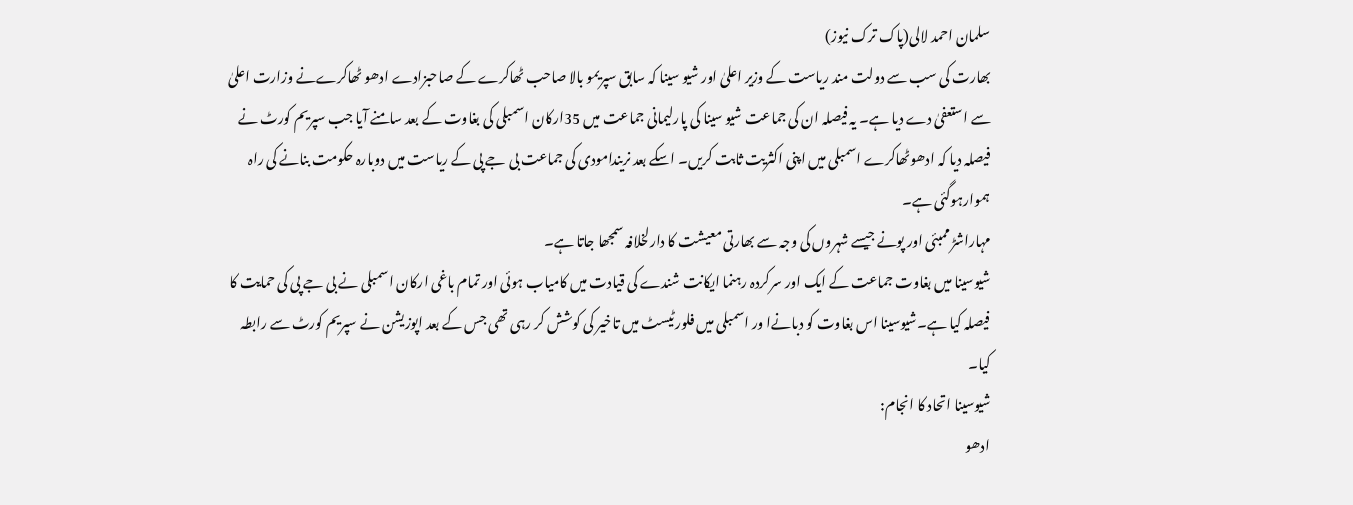سلمان احمد لالی(پاک ترک نیوز)
بھارت کی سب سے دولت مند ریاست کے وزیر اعلیٰ اور شیو سینا کہ سابق سپریمو بالا صاحب ٹھاکرے کے صاحبزادے ادھو ٹھاکرےنے وزارت اعلیٰ سے استعفیٰ دے دیا ہے۔ یہ فیصلہ ان کی جماعت شیو سینا کی پارلیمانی جماعت میں 35ارکان اسمبلی کی بغاوت کے بعد سامنے آیا جب سپریم کورٹ نے فیصلہ دیا کہ ادھوٹھاکرے اسمبلی میں اپنی اکثریت ثابت کریں۔ اسکے بعد نریندامودی کی جماعت بی جے پی کے ریاست میں دوبارہ حکومت بنانے کی راہ ہموارہوگئی ہے۔
مہاراشڑ ممبئی اور پونے جیسے شہروں کی وجہ سے بھارتی معیشت کا دارلخلافہ سمجھا جاتا ہے۔
شیوسینا میں بغاوت جماعت کے ایک اور سرکردہ رہنما ایکانت شندے کی قیادت میں کامیاب ہوئی اور تمام باغی ارکان اسمبلی نے بی جے پی کی حمایت کا فیصلہ کیا ہے۔شیوسینا اس بغاوت کو دبانےا ور اسمبلی میں فلور ٹیسٹ میں تاخیر کی کوشش کر رہی تھی جس کے بعد اپوزیشن نے سپریم کورٹ سے رابطہ کیا۔
شیوسینا اتحاد کا انجام:
ادھو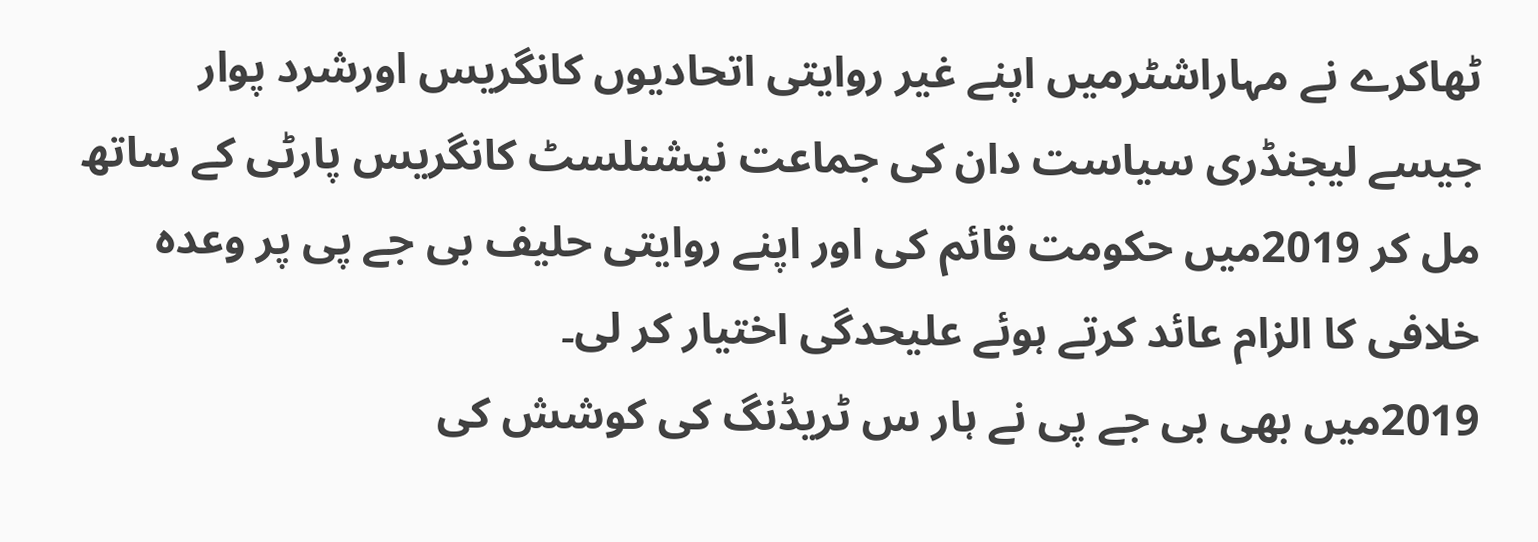ٹھاکرے نے مہاراشٹرمیں اپنے غیر روایتی اتحادیوں کانگریس اورشرد پوار جیسے لیجنڈری سیاست دان کی جماعت نیشنلسٹ کانگریس پارٹی کے ساتھ مل کر 2019میں حکومت قائم کی اور اپنے روایتی حلیف بی جے پی پر وعدہ خلافی کا الزام عائد کرتے ہوئے علیحدگی اختیار کر لی۔
2019میں بھی بی جے پی نے ہار س ٹریڈنگ کی کوشش کی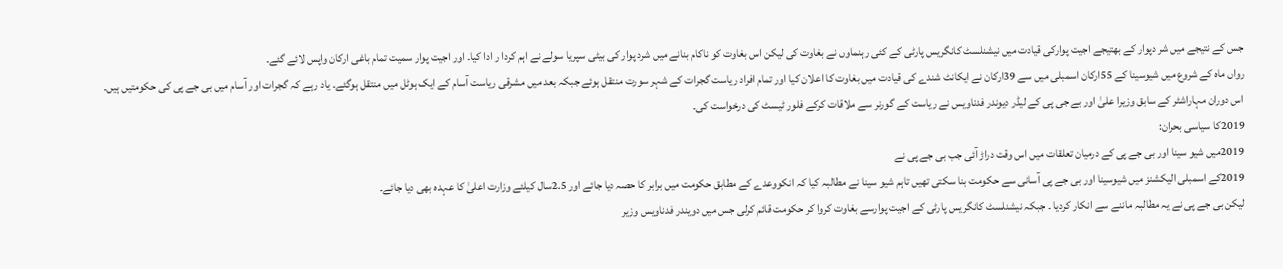جس کے نتیجے میں شر دپوار کے بھتیجے اجیت پوارکی قیادت میں نیشنلسٹ کانگریس پارٹی کے کئی رہنماوں نے بغاوت کی لیکن اس بغاوت کو ناکام بنانے میں شرد پوار کی بیٹی سپریا سولے نے اہم کردا ر ادا کیا۔ اور اجیت پوار سمیت تمام باغی ارکان واپس لائے گئے۔
رواں ماہ کے شروع میں شیوسینا کے 55ارکان اسمبلی میں سے 39ارکان نے ایکانٹ شندے کی قیادت میں بغاوت کا اعلان کیا اور تمام افراد ریاست گجرات کے شہر سورت منتقل ہوئے جبکہ بعد میں مشرقی ریاست آسام کے ایک ہوٹل میں منتقل ہوگئے۔ یاد رہے کہ گجرات اور آسام میں بی جے پی کی حکومتیں ہیں۔
اس دوران مہاراشٹر کے سابق وزیرا علیٰ اور بے جی پی کے لیڈر دیوندر فدناویس نے ریاست کے گورنر سے ملاقات کرکے فلور ٹیسٹ کی درخواست کی۔
2019کا سیاسی بحران:
2019میں شیو سینا اور بی جے پی کے درمیان تعلقات میں اس وقت دراڑ آئی جب بی جے پی نے
2019کے اسمبلی الیکشنز میں شیوسینا اور بی جے پی آسانی سے حکومت بنا سکتی تھیں تاہم شیو سینا نے مطالبہ کیا کہ انکووعدے کے مطابق حکومت میں برابر کا حصہ دیا جائے اور 2.5سال کیلئے وزارت اعلیٰ کا عہدہ بھی دیا جائے۔
لیکن بی جے پی نے یہ مطالبہ ماننے سے انکار کردیا ۔ جبکہ نیشنلسٹ کانگریس پارٹی کے اجیت پوارسے بغاوت کروا کر حکومت قائم کرلی جس میں دویندر فدناویس وزیر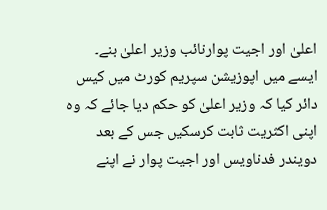اعلیٰ اور اجیت پوارنائب وزیر اعلیٰ بنے۔
ایسے میں اپوزیشن سپریم کورٹ میں کیس دائر کیا کہ وزیر اعلیٰ کو حکم دیا جائے کہ وہ اپنی اکثریت ثابت کرسکیں جس کے بعد دویندر فدناویس اور اجیت پوار نے اپنے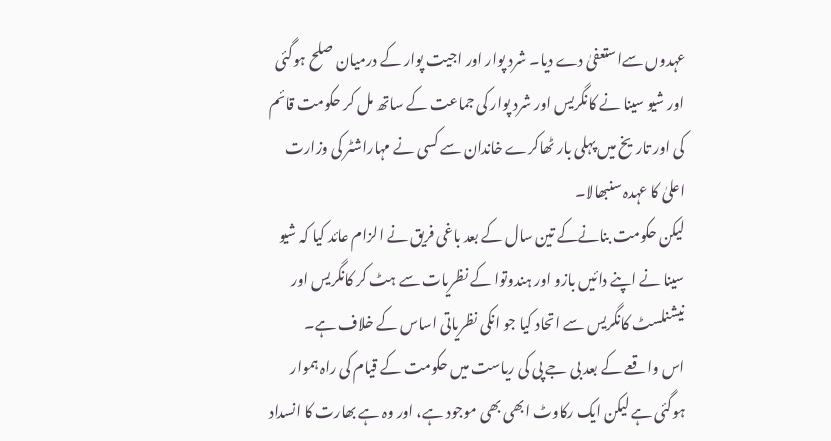عہدوں سےاستعفیٰ دے دیا۔ شرد پوار اور اجیت پوار کے درمیان صلح ہوگئی اور شیو سینا نے کانگریس اور شرد پوار کی جماعت کے ساتھ مل کر حکومت قائم کی اور تاریخ میں پہلی بار ٹھاکرے خاندان سے کسی نے مہاراشٹر کی وزارت اعلیٰ کا عہدہ سنبھالا۔
لیکن حکومت بنانےکے تین سال کے بعد باغی فریق نے الزام عائد کیا کہ شیو سینا نے اپنے دائیں بازو اور ہندوتوا کے نظریات سے ہٹ کر کانگریس اور نیشنلسٹ کانگریس سے اتحاد کیا جو انکی نظریاتی اساس کے خلاف ہے۔
اس واقعے کے بعد بی جے پی کی ریاست میں حکومت کے قیام کی راہ ہموار ہوگئی ہے لیکن ایک رکاوٹ ابھی بھی موجود ہے، اور وہ ہے بھارت کا انسداد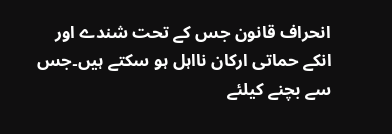انحراف قانون جس کے تحت شندے اور انکے حماتی ارکان نااہل ہو سکتے ہیں۔جس سے بچنے کیلئے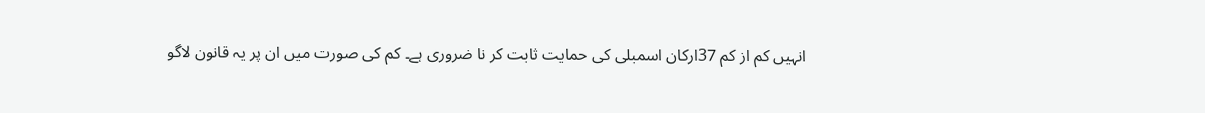انہیں کم از کم 37ارکان اسمبلی کی حمایت ثابت کر نا ضروری ہے۔ کم کی صورت میں ان پر یہ قانون لاگو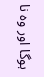ہوگا اور وہ نا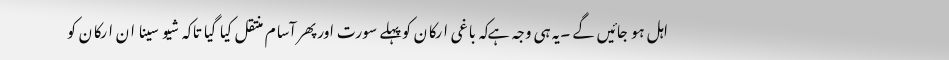اہل ہو جائیں گے ۔یہ ہی وجہ ہےکہ باغی ارکان کو پہلے سورت اور پھر آسام منتقل کیا گیا تاکہ شیو سینا ان ارکان کو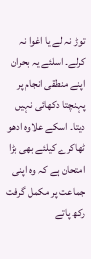توڑ نہ لے یا اغوا نہ کرلے۔ اسلئے یہ بحران اپنے منطقی انجام پر پہنچتا دکھائی نہیں دیتا۔ اسکے علاوہ ادھو ٹھاکرے کیلئے بھی بڑا امتحان ہے کہ وہ اپنی جماعت پر مکمل گرفت رکھ پاتے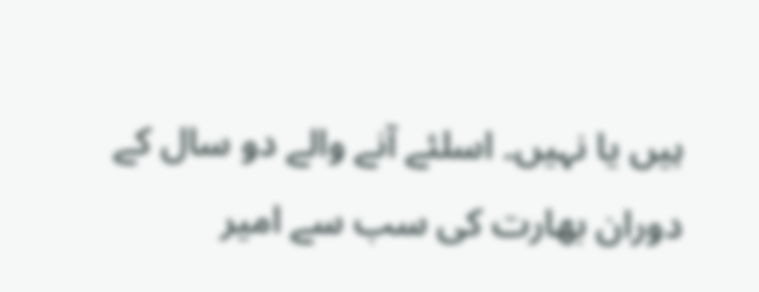ہیں یا نہیں۔ اسلئے آنے والے دو سال کے دوران بھارت کی سب سے امیر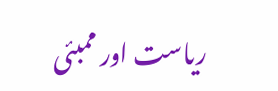ریاست اور ممبئی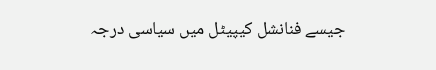جیسے فنانشل کیپیٹل میں سیاسی درجہ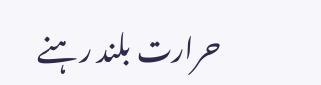حرارت بلند رہنے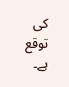کی توقع ہے۔